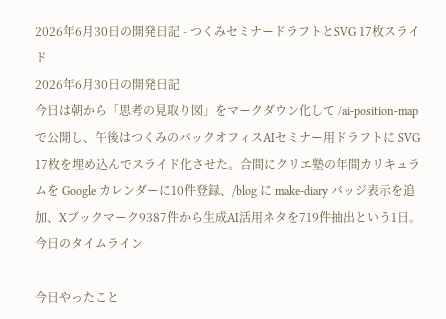2026年6月30日の開発日記 - つくみセミナードラフトとSVG 17枚スライド
2026年6月30日の開発日記
今日は朝から「思考の見取り図」をマークダウン化して /ai-position-map で公開し、午後はつくみのバックオフィスAIセミナー用ドラフトに SVG 17枚を埋め込んでスライド化させた。合間にクリエ塾の年間カリキュラムを Google カレンダーに10件登録、/blog に make-diary バッジ表示を追加、Xブックマーク9387件から生成AI活用ネタを719件抽出という1日。
今日のタイムライン

今日やったこと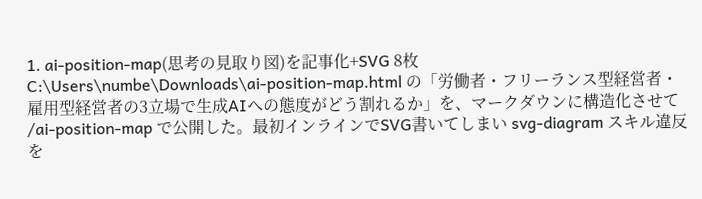1. ai-position-map(思考の見取り図)を記事化+SVG 8枚
C:\Users\numbe\Downloads\ai-position-map.html の「労働者・フリーランス型経営者・雇用型経営者の3立場で生成AIへの態度がどう割れるか」を、マークダウンに構造化させて /ai-position-map で公開した。最初インラインでSVG書いてしまい svg-diagram スキル違反を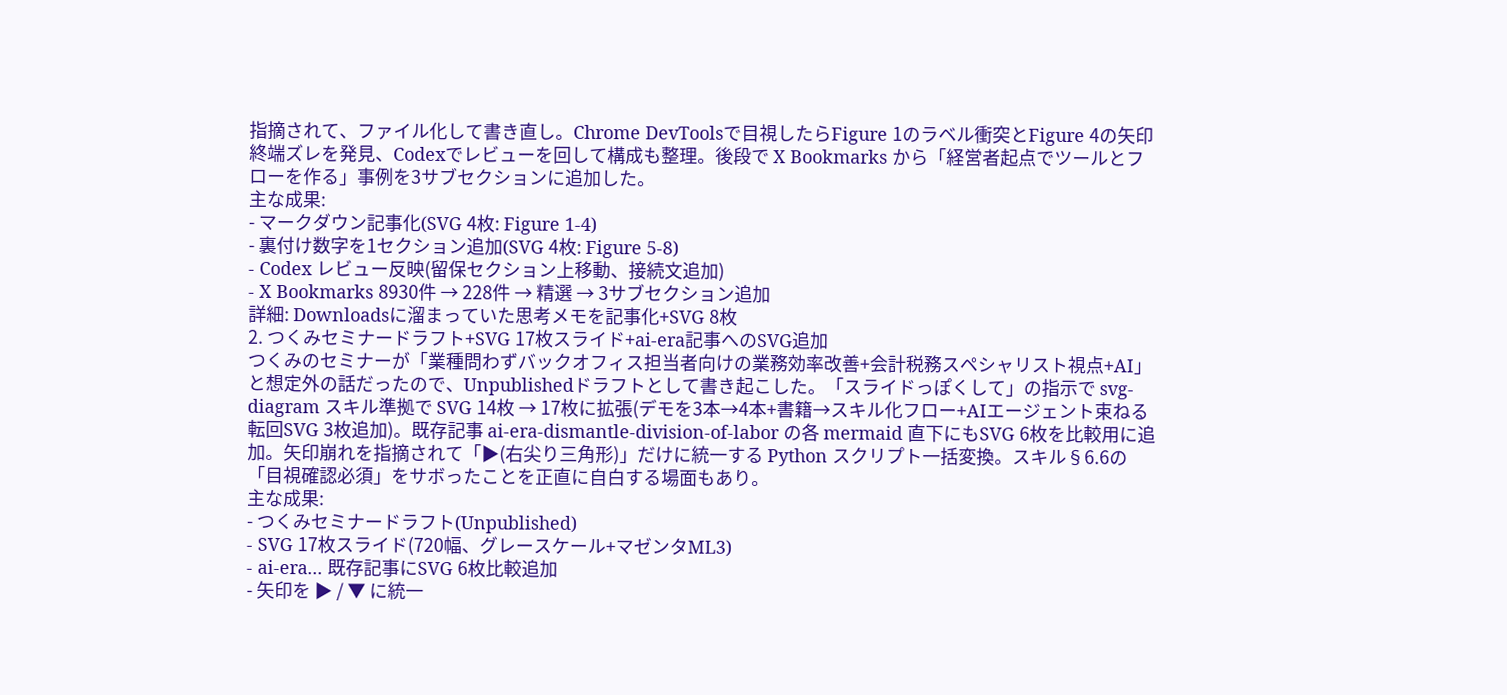指摘されて、ファイル化して書き直し。Chrome DevToolsで目視したらFigure 1のラベル衝突とFigure 4の矢印終端ズレを発見、Codexでレビューを回して構成も整理。後段で X Bookmarks から「経営者起点でツールとフローを作る」事例を3サブセクションに追加した。
主な成果:
- マークダウン記事化(SVG 4枚: Figure 1-4)
- 裏付け数字を1セクション追加(SVG 4枚: Figure 5-8)
- Codex レビュー反映(留保セクション上移動、接続文追加)
- X Bookmarks 8930件 → 228件 → 精選 → 3サブセクション追加
詳細: Downloadsに溜まっていた思考メモを記事化+SVG 8枚
2. つくみセミナードラフト+SVG 17枚スライド+ai-era記事へのSVG追加
つくみのセミナーが「業種問わずバックオフィス担当者向けの業務効率改善+会計税務スペシャリスト視点+AI」と想定外の話だったので、Unpublishedドラフトとして書き起こした。「スライドっぽくして」の指示で svg-diagram スキル準拠で SVG 14枚 → 17枚に拡張(デモを3本→4本+書籍→スキル化フロー+AIエージェント束ねる転回SVG 3枚追加)。既存記事 ai-era-dismantle-division-of-labor の各 mermaid 直下にもSVG 6枚を比較用に追加。矢印崩れを指摘されて「▶(右尖り三角形)」だけに統一する Python スクリプト一括変換。スキル§6.6の「目視確認必須」をサボったことを正直に自白する場面もあり。
主な成果:
- つくみセミナードラフト(Unpublished)
- SVG 17枚スライド(720幅、グレースケール+マゼンタML3)
- ai-era... 既存記事にSVG 6枚比較追加
- 矢印を ▶ / ▼ に統一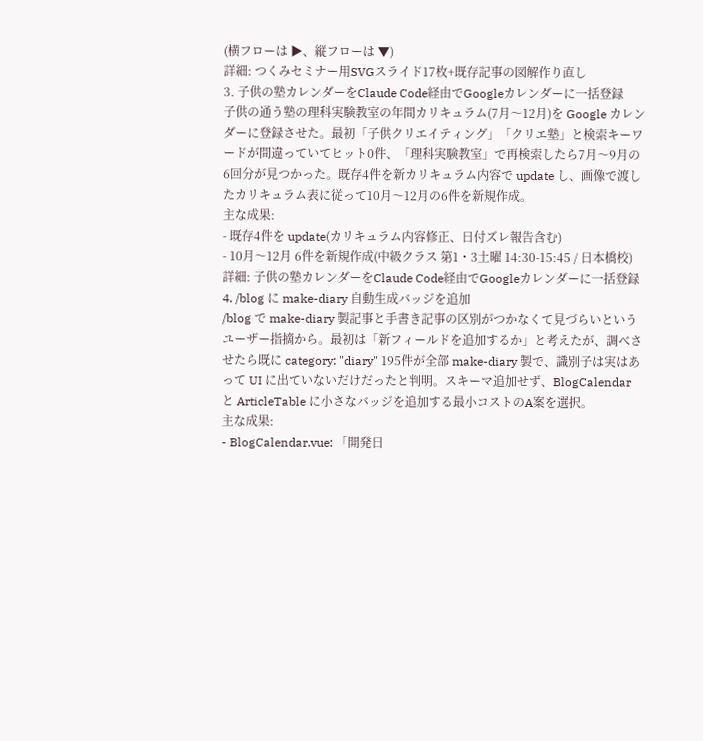(横フローは ▶、縦フローは ▼)
詳細: つくみセミナー用SVGスライド17枚+既存記事の図解作り直し
3. 子供の塾カレンダーをClaude Code経由でGoogleカレンダーに一括登録
子供の通う塾の理科実験教室の年間カリキュラム(7月〜12月)を Google カレンダーに登録させた。最初「子供クリエイティング」「クリエ塾」と検索キーワードが間違っていてヒット0件、「理科実験教室」で再検索したら7月〜9月の6回分が見つかった。既存4件を新カリキュラム内容で update し、画像で渡したカリキュラム表に従って10月〜12月の6件を新規作成。
主な成果:
- 既存4件を update(カリキュラム内容修正、日付ズレ報告含む)
- 10月〜12月 6件を新規作成(中級クラス 第1・3土曜 14:30-15:45 / 日本橋校)
詳細: 子供の塾カレンダーをClaude Code経由でGoogleカレンダーに一括登録
4. /blog に make-diary 自動生成バッジを追加
/blog で make-diary 製記事と手書き記事の区別がつかなくて見づらいというユーザー指摘から。最初は「新フィールドを追加するか」と考えたが、調べさせたら既に category: "diary" 195件が全部 make-diary 製で、識別子は実はあって UI に出ていないだけだったと判明。スキーマ追加せず、BlogCalendar と ArticleTable に小さなバッジを追加する最小コストのA案を選択。
主な成果:
- BlogCalendar.vue: 「開発日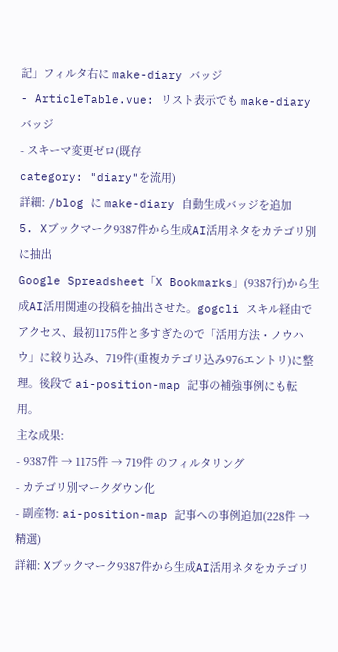記」フィルタ右に make-diary バッジ
- ArticleTable.vue: リスト表示でも make-diary バッジ
- スキーマ変更ゼロ(既存
category: "diary"を流用)
詳細: /blog に make-diary 自動生成バッジを追加
5. Xブックマーク9387件から生成AI活用ネタをカテゴリ別に抽出
Google Spreadsheet「X Bookmarks」(9387行)から生成AI活用関連の投稿を抽出させた。gogcli スキル経由でアクセス、最初1175件と多すぎたので「活用方法・ノウハウ」に絞り込み、719件(重複カテゴリ込み976エントリ)に整理。後段で ai-position-map 記事の補強事例にも転用。
主な成果:
- 9387件 → 1175件 → 719件 のフィルタリング
- カテゴリ別マークダウン化
- 副産物: ai-position-map 記事への事例追加(228件 → 精選)
詳細: Xブックマーク9387件から生成AI活用ネタをカテゴリ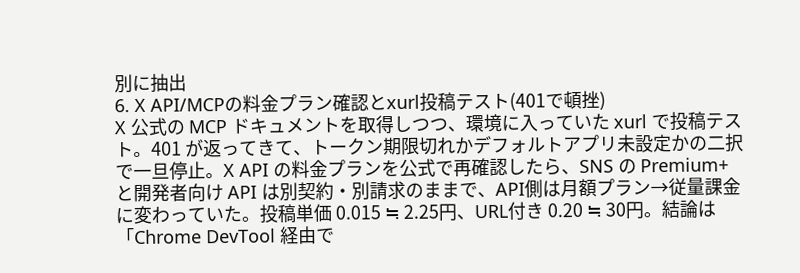別に抽出
6. X API/MCPの料金プラン確認とxurl投稿テスト(401で頓挫)
X 公式の MCP ドキュメントを取得しつつ、環境に入っていた xurl で投稿テスト。401 が返ってきて、トークン期限切れかデフォルトアプリ未設定かの二択で一旦停止。X API の料金プランを公式で再確認したら、SNS の Premium+ と開発者向け API は別契約・別請求のままで、API側は月額プラン→従量課金に変わっていた。投稿単価 0.015 ≒ 2.25円、URL付き 0.20 ≒ 30円。結論は「Chrome DevTool 経由で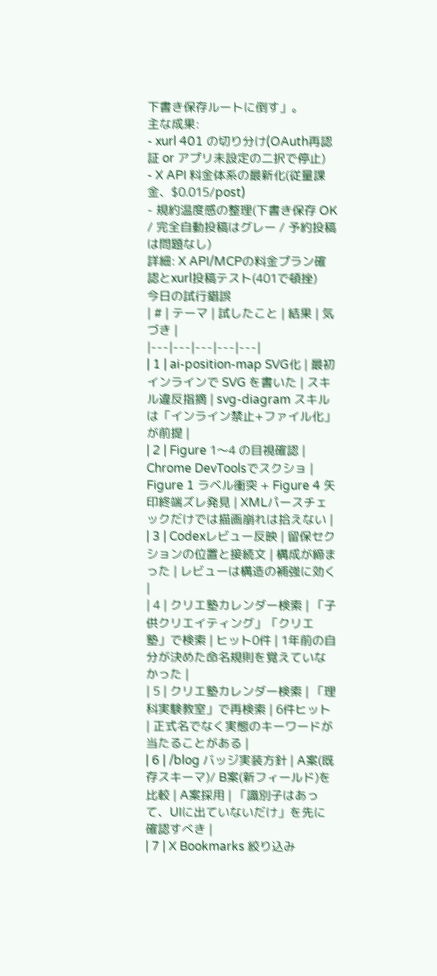下書き保存ルートに倒す」。
主な成果:
- xurl 401 の切り分け(OAuth再認証 or アプリ未設定の二択で停止)
- X API 料金体系の最新化(従量課金、$0.015/post)
- 規約温度感の整理(下書き保存 OK / 完全自動投稿はグレー / 予約投稿は問題なし)
詳細: X API/MCPの料金プラン確認とxurl投稿テスト(401で頓挫)
今日の試行錯誤
| # | テーマ | 試したこと | 結果 | 気づき |
|---|---|---|---|---|
| 1 | ai-position-map SVG化 | 最初インラインで SVG を書いた | スキル違反指摘 | svg-diagram スキルは「インライン禁止+ファイル化」が前提 |
| 2 | Figure 1〜4 の目視確認 | Chrome DevToolsでスクショ | Figure 1 ラベル衝突 + Figure 4 矢印終端ズレ発見 | XMLパースチェックだけでは描画崩れは拾えない |
| 3 | Codexレビュー反映 | 留保セクションの位置と接続文 | 構成が締まった | レビューは構造の補強に効く |
| 4 | クリエ塾カレンダー検索 | 「子供クリエイティング」「クリエ塾」で検索 | ヒット0件 | 1年前の自分が決めた命名規則を覚えていなかった |
| 5 | クリエ塾カレンダー検索 | 「理科実験教室」で再検索 | 6件ヒット | 正式名でなく実態のキーワードが当たることがある |
| 6 | /blog バッジ実装方針 | A案(既存スキーマ)/ B案(新フィールド)を比較 | A案採用 | 「識別子はあって、UIに出ていないだけ」を先に確認すべき |
| 7 | X Bookmarks 絞り込み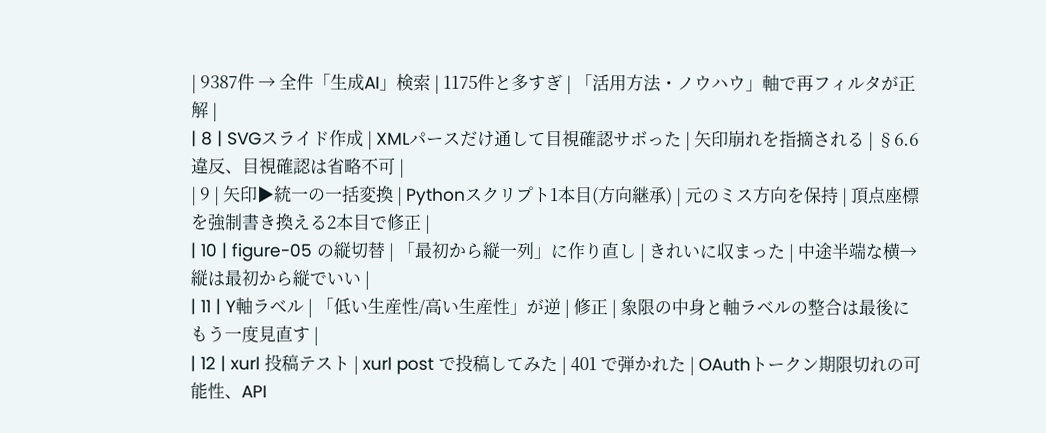| 9387件 → 全件「生成AI」検索 | 1175件と多すぎ | 「活用方法・ノウハウ」軸で再フィルタが正解 |
| 8 | SVGスライド作成 | XMLパースだけ通して目視確認サボった | 矢印崩れを指摘される | §6.6 違反、目視確認は省略不可 |
| 9 | 矢印▶統一の一括変換 | Pythonスクリプト1本目(方向継承) | 元のミス方向を保持 | 頂点座標を強制書き換える2本目で修正 |
| 10 | figure-05 の縦切替 | 「最初から縦一列」に作り直し | きれいに収まった | 中途半端な横→縦は最初から縦でいい |
| 11 | Y軸ラベル | 「低い生産性/高い生産性」が逆 | 修正 | 象限の中身と軸ラベルの整合は最後にもう一度見直す |
| 12 | xurl 投稿テスト | xurl post で投稿してみた | 401 で弾かれた | OAuthトークン期限切れの可能性、API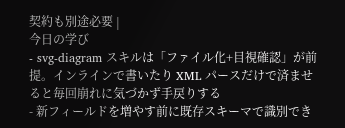契約も別途必要 |
今日の学び
- svg-diagram スキルは「ファイル化+目視確認」が前提。インラインで書いたり XML パースだけで済ませると毎回崩れに気づかず手戻りする
- 新フィールドを増やす前に既存スキーマで識別でき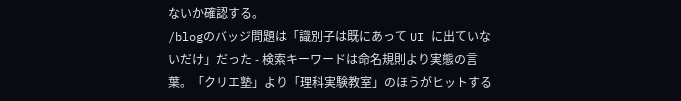ないか確認する。
/blogのバッジ問題は「識別子は既にあって UI に出ていないだけ」だった - 検索キーワードは命名規則より実態の言葉。「クリエ塾」より「理科実験教室」のほうがヒットする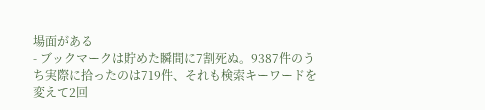場面がある
- ブックマークは貯めた瞬間に7割死ぬ。9387件のうち実際に拾ったのは719件、それも検索キーワードを変えて2回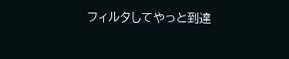フィルタしてやっと到達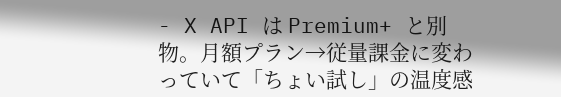- X API は Premium+ と別物。月額プラン→従量課金に変わっていて「ちょい試し」の温度感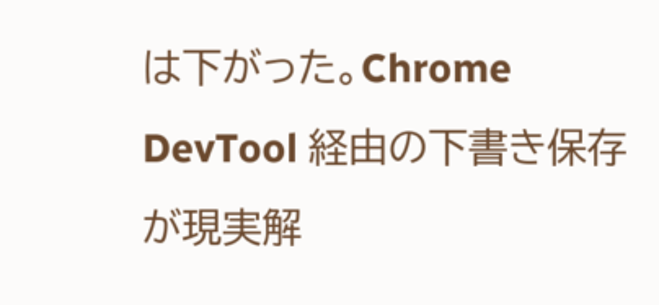は下がった。Chrome DevTool 経由の下書き保存が現実解